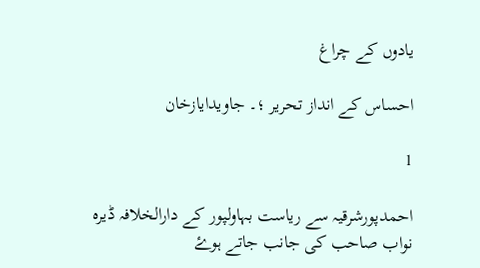یادوں کے چراغ

احساس کے انداز تحریر ؛۔ جاویدایازخان

1

احمدپورشرقیہ سے ریاست بہاولپور کے دارالخلافہ ڈیرہ نواب صاحب کی جانب جاتے ہوۓ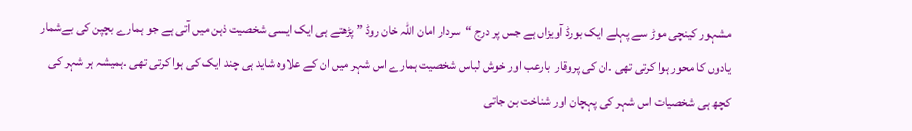مشہور کینچی موڑ سے پہلے ایک بورڈ آویزاں ہے جس پر درج “سردار امان اللہ خان روڈ ” پڑھتے ہی ایک ایسی شخصیت ذہن میں آتی ہے جو ہمارے بچپن کی بےشمار یادوں کا محور ہوا کرتی تھی ۔ان کی پروقار  بارعب اور خوش لباس شخصیت ہمارے اس شہر میں ان کے علاوہ شاید ہی چند ایک کی ہوا کرتی تھی ۔ہمیشہ ہر شہر کی کچھ ہی شخصیات اس شہر کی پہچان اور شناخت بن جاتی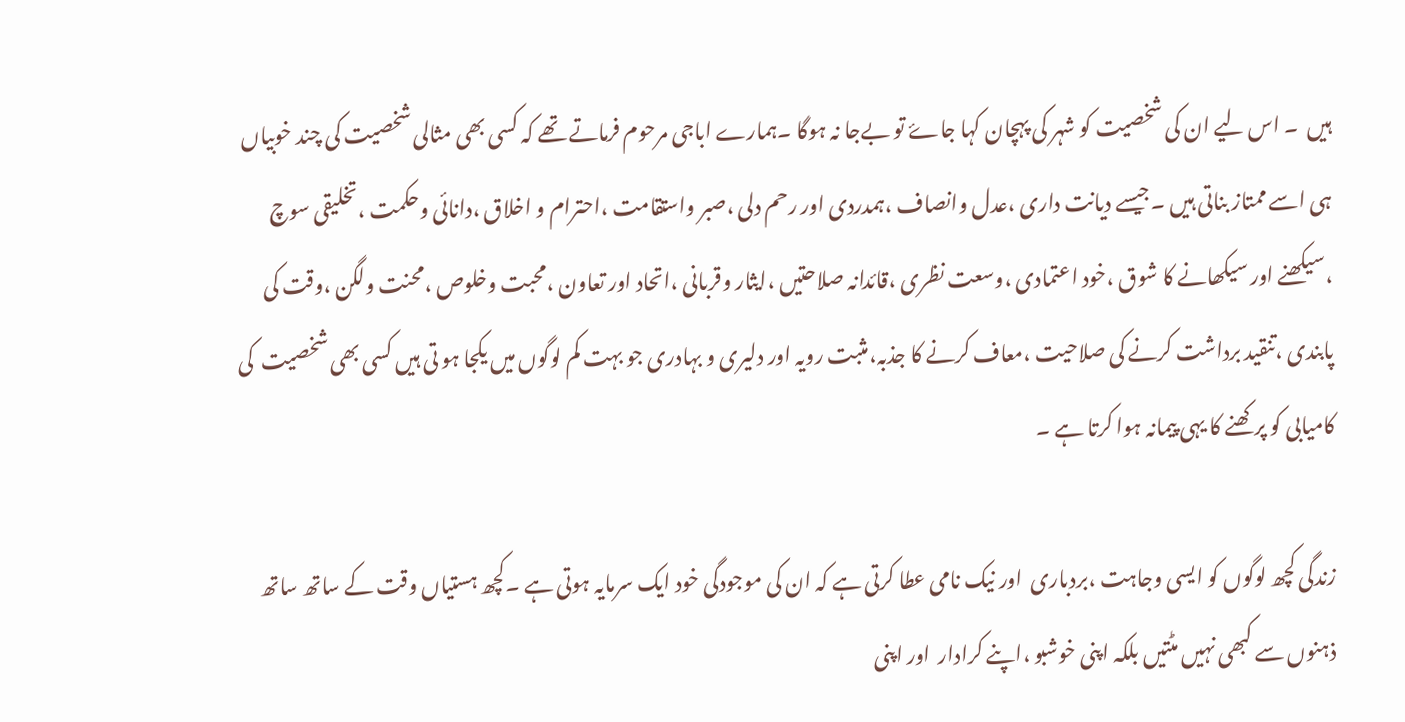ہیں  ۔ اس لیے ان کی شخصیت کو شہر کی پہچان کہا جاۓ تو بےجا نہ ہوگا ۔ہمارے اباجی مرحوم فرماتے تھے کہ کسی بھی مثالی شخصیت کی چند خوبیاں ہی اسے ممتاز بناتی ہیں ۔جیسے دیانت داری ،عدل وانصاف ،ہمدردی اور رحم دلی ،صبر واستقامت ،احترام و اخلاق ،دانائی وحکمت ،تخلیقی سوچ ،سیکھنے اور سیکھانے کا شوق ،خود اعتمادی ،وسعت نظری ،قائدانہ صلاحتیں ،ایثار وقربانی ،اتحاد اور تعاون ،محبت وخلوص ،محنت ولگن ،وقت کی پابندی ،تنقید برداشت کرنے کی صلاحیت ،معاف کرنے کا جذبہ،مثبت رویہ اور دلیری و بہادری جو بہت کم لوگوں میں یکجا ہو تی ہیں کسی بھی شخصیت  کی کامیابی کو پرکھنے کا یہی پیمانہ ہوا کرتا ہے ۔

زندگی کچھ لوگوں کو ایسی وجاہت ،بردباری  اور نیک نامی عطا کرتی ہے کہ ان کی موجودگی خود ایک سرمایہ ہوتی ہے ۔کچھ ہستیاں وقت کے ساتھ ساتھ ذہنوں سے کبھی نہیں مٹتیں بلکہ اپنی خوشبو ،اپنے کرادار  اور اپنی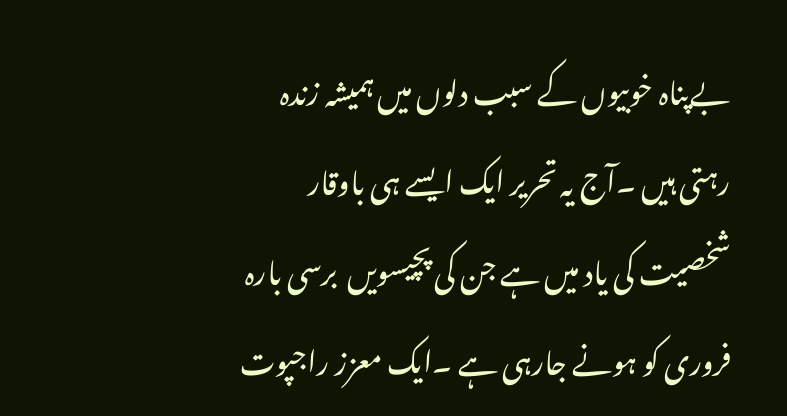بےپناہ خوبیوں کے سبب دلوں میں ہمیشہ زندہ  رہتی ہیں ۔آج یہ تحریر ایک ایسے ہی باوقار شخصیت کی یاد میں ہے جن کی پچیسویں  برسی بارہ فروری کو ہونے جارہی ہے ۔ایک معزز راجپوت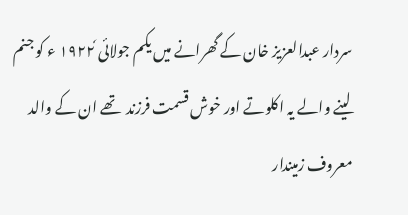سردار عبدالعزیز خان کے گھرانے میں یکم جولائی ۱۹۲۲ٗ ء کو جنم لینے والے یہ اکلوتے اور خوش قسمت فرزند  تھے ان کے والد معروف زمیندار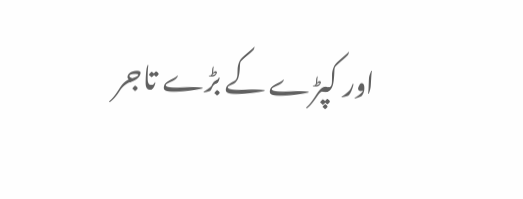اور کپڑے کے بڑے تاجر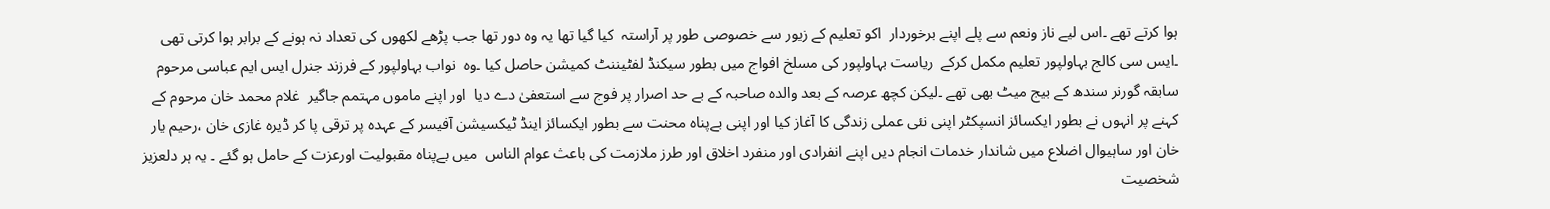ہوا کرتے تھے ۔اس لیے ناز ونعم سے پلے اپنے برخوردار  اکو تعلیم کے زیور سے خصوصی طور پر آراستہ  کیا گیا تھا یہ وہ دور تھا جب پڑھے لکھوں کی تعداد نہ ہونے کے برابر ہوا کرتی تھی ۔ایس سی کالج بہاولپور تعلیم مکمل کرکے  ریاست بہاولپور کی مسلخ افواج میں بطور سیکنڈ لفٹیننٹ کمیشن حاصل کیا ۔وہ  نواب بہاولپور کے فرزند جنرل ایس ایم عباسی مرحوم سابقہ گورنر سندھ کے بیج میٹ بھی تھے ۔لیکن کچھ عرصہ کے بعد والدہ صاحبہ کے بے حد اصرار پر فوج سے استعفیٰ دے دیا  اور اپنے ماموں مہتمم جاگیر  غلام محمد خان مرحوم کے کہنے پر انہوں نے بطور ایکسائز انسپکٹر اپنی نئی عملی زندگی کا آغاز کیا اور اپنی بےپناہ محنت سے بطور ایکسائز اینڈ ٹیکسیشن آفیسر کے عہدہ پر ترقی پا کر ڈیرہ غازی خان ،رحیم یار خان اور ساہیوال اضلاع میں شاندار خدمات انجام دیں اپنے انفرادی اور منفرد اخلاق اور طرز ملازمت کی باعث عوام الناس  میں بےپناہ مقبولیت اورعزت کے حامل ہو گئے ۔ یہ ہر دلعزیز شخصیت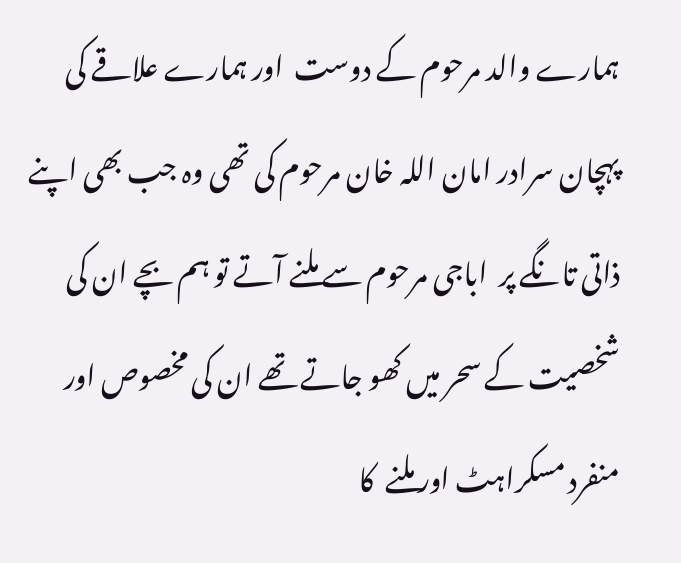ہمارے والد مرحوم کے دوست  اور ہمارے علاقے کی پہچان سرادر امان اللہ خان مرحوم کی تھی وہ جب بھی اپنے ذاتی تانگے پر  اباجی مرحوم سے ملنے آتے تو ہم بچے ان کی شخصیت کے سحر میں کھو جاتے تھے ان کی مخصوص اور منفرد مسکراہٹ اور ملنے  کا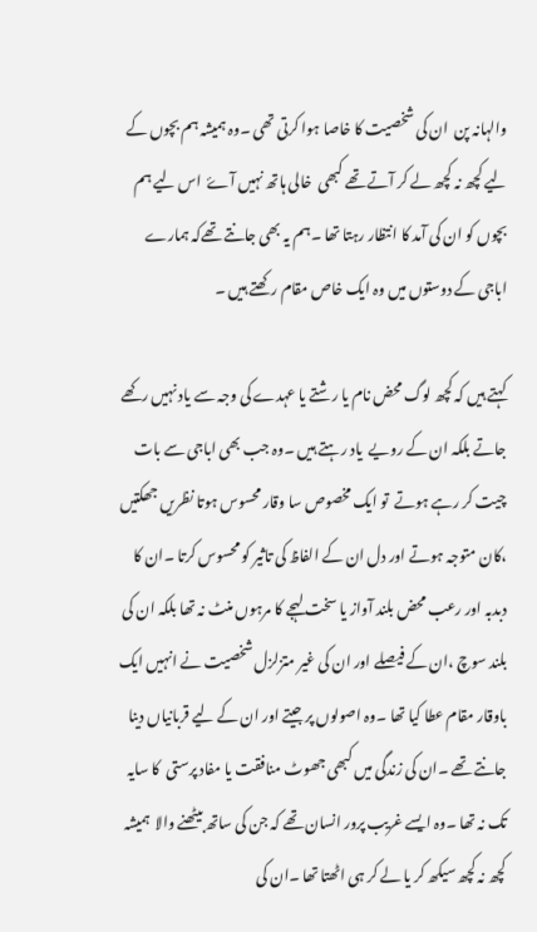والہانہ پن  ان کی شخصیت کا خاصا ہوا کرتی تھی ۔وہ ہمیشہ ہم بچوں کے لیے کچھ نہ کچھ لے کر آتے تھے کبھی  خالی ہاتھ نہیں آۓ  اس لیے ہم بچوں کو ان کی آمد کا انتظار رہتا تھا ۔ہم یہ بھی جانتے تھےکہ ہمارے اباجی کے دوستوں میں وہ ایک خاص مقام رکھتے ہیں ۔

کہتے ہیں کہ کچھ لوگ محض نام یا رشتے یا عہدے کی وجہ سے یاد نہیں رکھے جاتے بلکہ ان کے رویے  یاد رہتے ہیں ۔وہ جب بھی اباجی سے بات چیت کر رہے ہوتے  تو ایک مخصوص سا وقار محسوس ہوتا نظریں جھکتیں ،کان متوجہ ہوتے اور دل ان کے الفاظ کی تاثیر کو محسوس کرتا ۔ان کا دبدبہ اور رعب محض بلند آواز یا سخت لہجے کا مرہوں منٹ نہ تھا بلکہ ان کی بلند سوچ ،ان کے فیصلے اور ان کی غیر متزلزل شخصیت نے انہیں ایک باوقار مقام عطا کیا تھا ۔وہ اصولوں پر جیتے اور ان کے لیے قربانیاں دینا جانتے تھے ۔ان کی زندگی میں کبھی جھوٹ منافقت یا مفاد پرستی  کا سایہ تک نہ تھا ۔وہ ایسے غریب پرور انسان تھے کہ جن کی ساتھ بیٹھنے والا  ہمیشہ کچھ نہ کچھ سیکھ کر یا لے کر ہی اٹھتا تھا ۔ان کی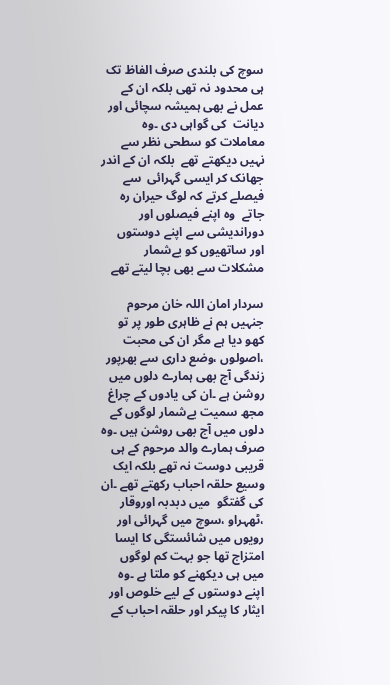سوچ کی بلندی صرف الفاظ تک ہی محدود نہ تھی بلکہ ان کے عمل نے بھی ہمیشہ سچائی اور دیانت  کی گواہی دی ۔وہ معاملات کو سطحی نظر سے نہیں دیکھتے تھے  بلکہ ان کے اندر جھانک کر ایسی گہرائی  سے فیصلے کرتے کہ لوگ حیران رہ جاتے  وہ اپنے فیصلوں اور دوراندیشی سے اپنے دوستوں اور ساتھیوں کو بےشمار مشکلات سے بھی بچا لیتے تھے

سردار امان اللہ خان مرحوم جنہیں ہم نے ظاہری طور پر تو کھو دیا ہے مگر ان کی محبت ،اصولوں ،وضع داری سے بھرپور زندگی آج بھی ہمارے دلوں میں  روشن ہے ۔ان کی یادوں کے چراغ مجھ سمیت بےشمار لوگوں کے دلوں میں آج بھی روشن ہیں ۔وہ صرف ہمارے والد مرحوم کے ہی قریبی دوست نہ تھے بلکہ ایک  وسیع حلقہ احباب رکھتے تھے ۔ان کی گفتگو  میں دبدبہ اوروقار ،ٹھہراو ،سوچ میں گہرائی اور رویوں میں شائستگی کا ایسا امتزاج تھا جو بہت کم لوگوں میں ہی دیکھنے کو ملتا ہے ۔وہ اپنے دوستوں کے لیے خلوص اور ایثار کا پیکر اور حلقہ احباب کے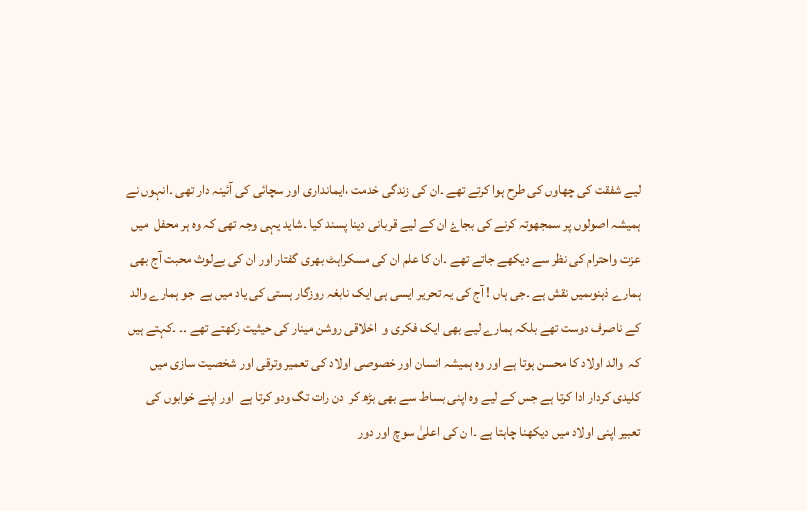لیے شفقت کی چھاوں کی طرح ہوا کرتے تھے ۔ان کی زندگی خدمت ،ایمانداری اور سچائی کی آئینہ دار تھی ۔انہوں نے ہمیشہ اصولوں پر سمجھوتہ کرنے کی بجاۓ ان کے لیے قربانی دینا پسند کیا ۔شاید یہی وجہ تھی کہ وہ ہر محفل  میں عزت واحترام کی نظر سے دیکھے جاتے تھے ۔ان کا علم ان کی مسکراہٹ بھری گفتار اور ان کی بےلوث محبت آج بھی ہمارے ذہنوںمیں نقش ہے ۔جی ہاں ! آج کی یہ تحریر ایسی ہی ایک نابغہ روزگار ہستی کی یاد میں ہے  جو ہمارے والد کے ناصرف دوست تھے بلکہ ہمارے لیے بھی ایک فکری و  اخلاقی روشن مینار کی حیثیت رکھتے تھے ۔۔ ۔کہتے ہیں کہ  والد اولاد کا محسن ہوتا ہے اور وہ ہمیشہ انسان اور خصوصی اولاد کی تعمیر وترقی اور شخصیت سازی میں کلیدی کردار ادا کرتا ہے جس کے لیے وہ اپنی بساط سے بھی بڑھ کر  دن رات تگ ودو کرتا ہے  اور اپنے خوابوں کی تعبیر اپنی اولاد میں دیکھنا چاہتا ہے ۔ا ن کی اعلیٰ سوچ اور دور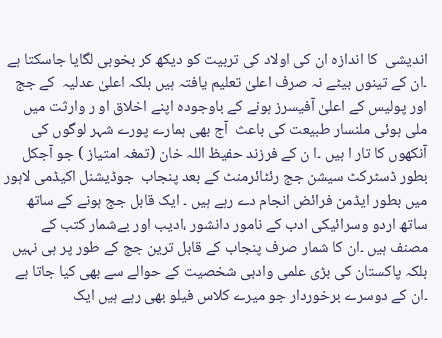اندیشی  کا اندازہ ان کی اولاد کی تربیت کو دیکھ کر بخوبی لگایا جاسکتا ہے ۔ان کے تینوں بیٹے نہ صرف اعلیٰ تعلیم یافتہ ہیں بلکہ اعلیٰ عدلیہ  کے جج اور پولیس کے اعلیٰ آفیسرز ہونے کے باوجودہ اپنے اخلاق او ر وارثت میں ملی ہوئی ملنسار طبیعت کی باعث  آج بھی ہمارے پورے شہر لوگوں کی آنکھوں کا تار ا ہیں ۔ا ن کے فرزند حفیظ اللہ خان (تمغہ امتیاز ) جو آجکل  بطور ڈسٹرکٹ سیشن جج رئٹائرمنٹ کے بعد پنجاب  جوڈیشنل اکیڈمی لاہور میں بطور ایڈمن فرائض انجام دے رہے ہیں ۔ ایک قابل جج ہونے کے ساتھ ساتھ اردو وسرائیکی ادب کے نامور دانشور ،ادیب اور بےشمار کتب کے مصنف ہیں ۔ان کا شمار صرف پنجاب کے قابل ترین جج کے طور پر ہی نہیں بلکہ پاکستان کی بڑی علمی وادبی شخصیت کے حوالے سے بھی کیا جاتا ہے ۔ان کے دوسرے برخوردار جو میرے کلاس فیلو بھی رہے ہیں ایک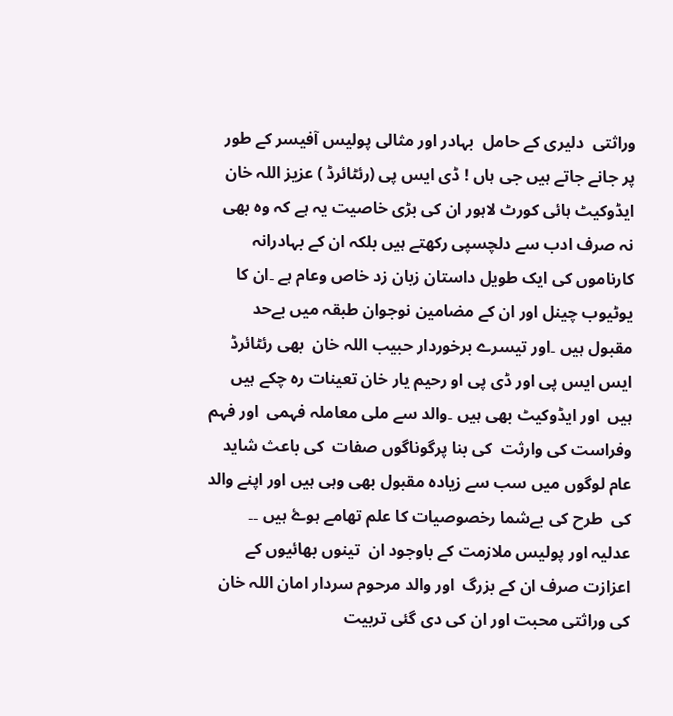وراثتی  دلیری کے حامل  بہادر اور مثالی پولیس آفیسر کے طور پر جانے جاتے ہیں جی ہاں ! ڈی ایس پی (رئٹائرڈ ) عزیز اللہ خان ایڈوکیٹ ہائی کورٹ لاہور ان کی بڑی خاصیت یہ ہے کہ وہ بھی نہ صرف ادب سے دلچسپی رکھتے ہیں بلکہ ان کے بہادرانہ کارناموں کی ایک طویل داستان زبان زد خاص وعام ہے ۔ان کا یوٹیوب چینل اور ان کے مضامین نوجوان طبقہ میں بےحد مقبول ہیں ۔اور تیسرے برخوردار حبیب اللہ خان  بھی رئٹائرڈ  ایس ایس پی اور ڈی پی او رحیم یار خان تعینات رہ چکے ہیں ہیں  اور ایڈوکیٹ بھی ہیں ۔والد سے ملی معاملہ فہمی  اور فہم وفراست کی وارثت  کی بنا پرگوناگوں صفات  کی باعث شاید عام لوگوں میں سب سے زیادہ مقبول بھی وہی ہیں اور اپنے والد  کی  طرح کی بےشما رخصوصیات کا علم تھامے ہوۓ ہیں ۔۔ عدلیہ اور پولیس ملازمت کے باوجود ان  تینوں بھائیوں کے اعزازت صرف ان کے بزرگ  اور والد مرحوم سردار امان اللہ خان  کی وراثتی محبت اور ان کی دی گئی تربیت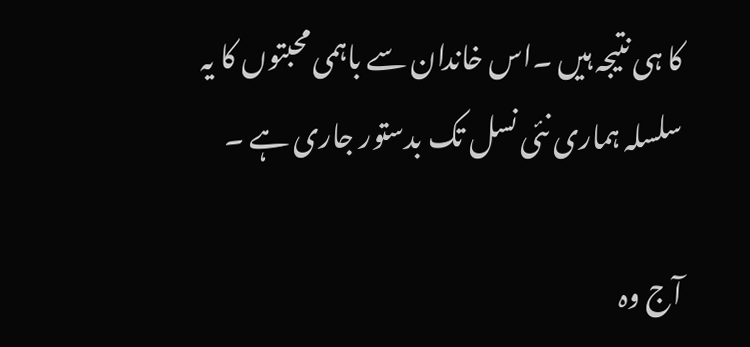کا ہی نتیجہ ہیں ۔اس خاندان سے باہمی محبتوں کا یہ سلسلہ ہماری نئی نسل تک بدستور جاری ہے ۔

آج وہ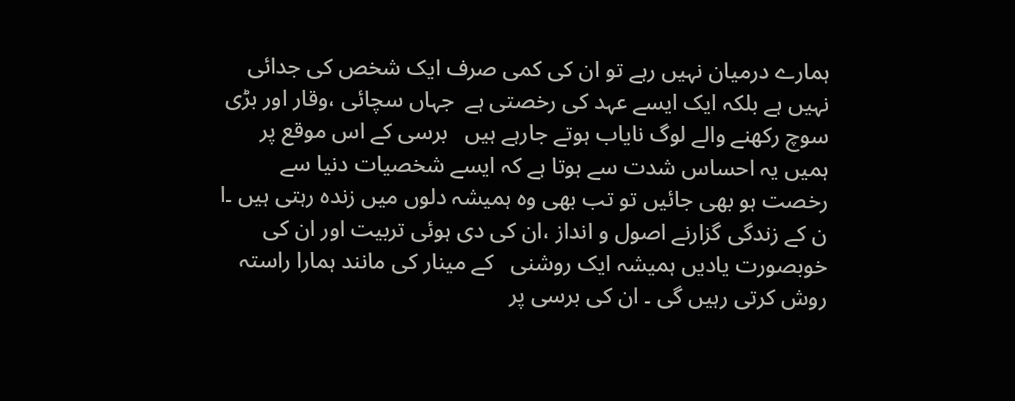ہمارے درمیان نہیں رہے تو ان کی کمی صرف ایک شخص کی جدائی نہیں ہے بلکہ ایک ایسے عہد کی رخصتی ہے  جہاں سچائی ،وقار اور بڑی سوچ رکھنے والے لوگ نایاب ہوتے جارہے ہیں   برسی کے اس موقع پر ہمیں یہ احساس شدت سے ہوتا ہے کہ ایسے شخصیات دنیا سے رخصت ہو بھی جائیں تو تب بھی وہ ہمیشہ دلوں میں زندہ رہتی ہیں ۔ا ن کے زندگی گزارنے اصول و انداز ،ان کی دی ہوئی تربیت اور ان کی خوبصورت یادیں ہمیشہ ایک روشنی   کے مینار کی مانند ہمارا راستہ روش کرتی رہیں گی ۔ ان کی برسی پر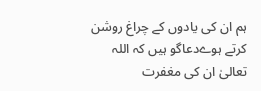ہم ان کی یادوں کے چراغ روشن کرتے ہوےدعاگو ہیں کہ اللہ تعالیٰ ان کی مغفرت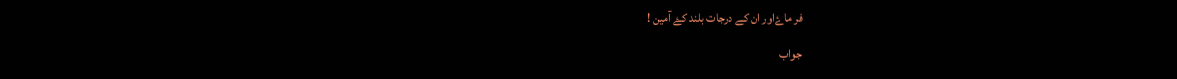فر ماۓاور ان کے درجات بلند کۓ آمین !

جواب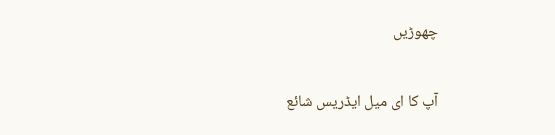چھوڑیں

آپ کا ای میل ایڈریس شائع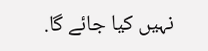نہیں کیا جائے گا.